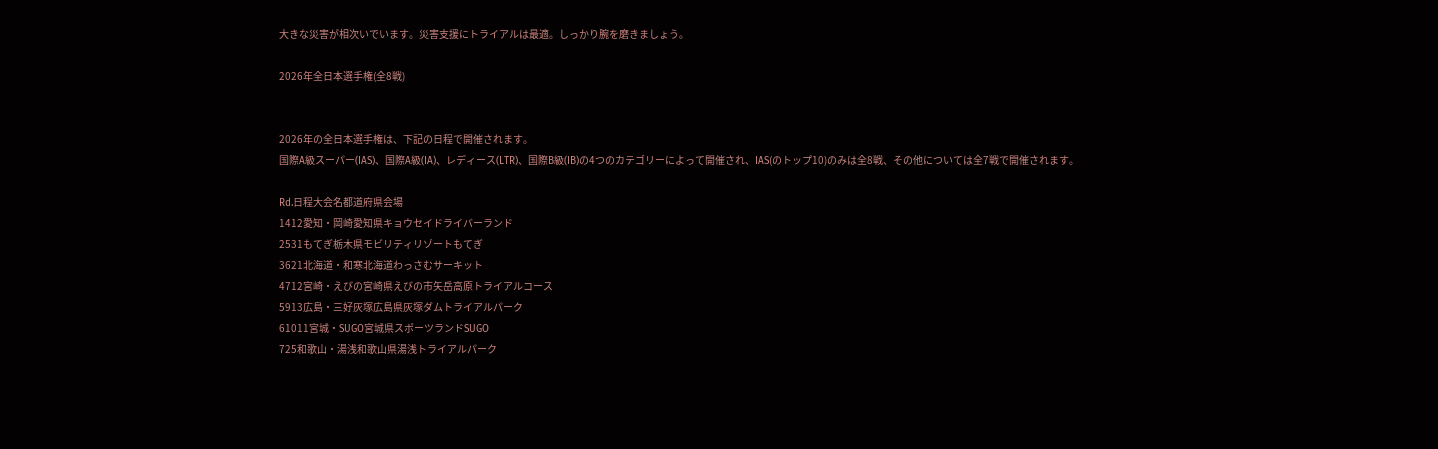大きな災害が相次いでいます。災害支援にトライアルは最適。しっかり腕を磨きましょう。

2026年全日本選手権(全8戦)


2026年の全日本選手権は、下記の日程で開催されます。
国際A級スーパー(IAS)、国際A級(IA)、レディース(LTR)、国際B級(IB)の4つのカテゴリーによって開催され、IAS(のトップ10)のみは全8戦、その他については全7戦で開催されます。

Rd.日程大会名都道府県会場
1412愛知・岡崎愛知県キョウセイドライバーランド
2531もてぎ栃木県モビリティリゾートもてぎ
3621北海道・和寒北海道わっさむサーキット
4712宮崎・えびの宮崎県えびの市矢岳高原トライアルコース
5913広島・三好灰塚広島県灰塚ダムトライアルパーク
61011宮城・SUGO宮城県スポーツランドSUGO
725和歌山・湯浅和歌山県湯浅トライアルパーク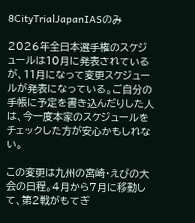8CityTrialJapanIASのみ

2026年全日本選手権のスケジュールは10月に発表されているが、11月になって変更スケジュールが発表になっている。ご自分の手帳に予定を書き込んだりした人は、今一度本家のスケジュールをチェックした方が安心かもしれない。

この変更は九州の宮崎・えびの大会の日程。4月から7月に移動して、第2戦がもてぎ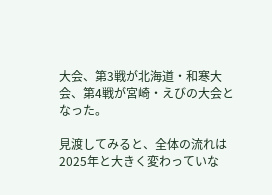大会、第3戦が北海道・和寒大会、第4戦が宮崎・えびの大会となった。

見渡してみると、全体の流れは 2025年と大きく変わっていな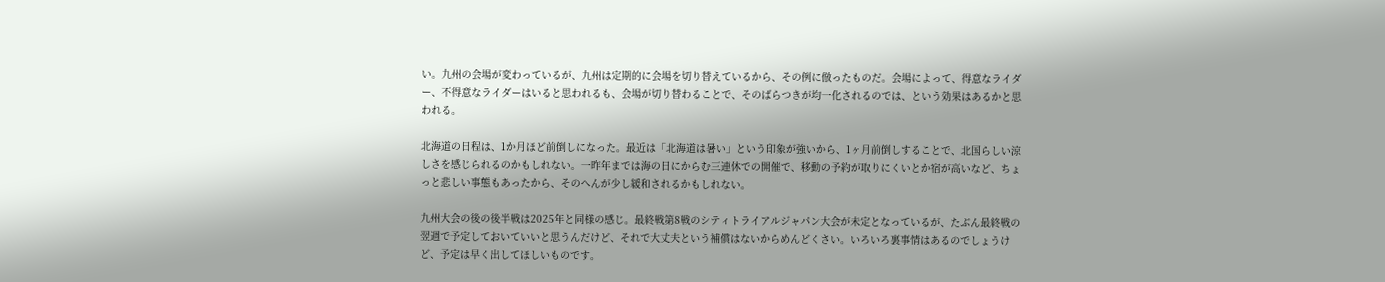い。九州の会場が変わっているが、九州は定期的に会場を切り替えているから、その例に倣ったものだ。会場によって、得意なライダー、不得意なライダーはいると思われるも、会場が切り替わることで、そのばらつきが均一化されるのでは、という効果はあるかと思われる。

北海道の日程は、1か月ほど前倒しになった。最近は「北海道は暑い」という印象が強いから、1ヶ月前倒しすることで、北国らしい涼しさを感じられるのかもしれない。一昨年までは海の日にからむ三連休での開催で、移動の予約が取りにくいとか宿が高いなど、ちょっと悲しい事態もあったから、そのへんが少し緩和されるかもしれない。

九州大会の後の後半戦は2025年と同様の感じ。最終戦第8戦のシティトライアルジャパン大会が未定となっているが、たぶん最終戦の翌週で予定しておいていいと思うんだけど、それで大丈夫という補償はないからめんどくさい。いろいろ裏事情はあるのでしょうけど、予定は早く出してほしいものです。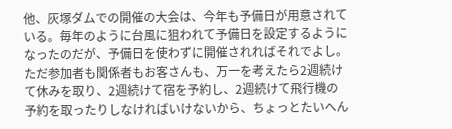他、灰塚ダムでの開催の大会は、今年も予備日が用意されている。毎年のように台風に狙われて予備日を設定するようになったのだが、予備日を使わずに開催されればそれでよし。ただ参加者も関係者もお客さんも、万一を考えたら2週続けて休みを取り、2週続けて宿を予約し、2週続けて飛行機の予約を取ったりしなければいけないから、ちょっとたいへん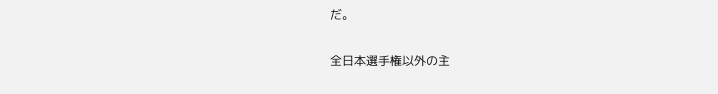だ。

全日本選手権以外の主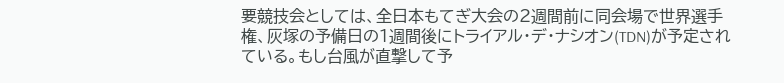要競技会としては、全日本もてぎ大会の2週間前に同会場で世界選手権、灰塚の予備日の1週間後にトライアル・デ・ナシオン(TDN)が予定されている。もし台風が直撃して予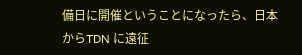備日に開催ということになったら、日本からTDN に遠征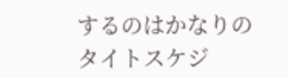するのはかなりのタイトスケジ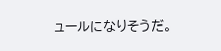ュールになりそうだ。